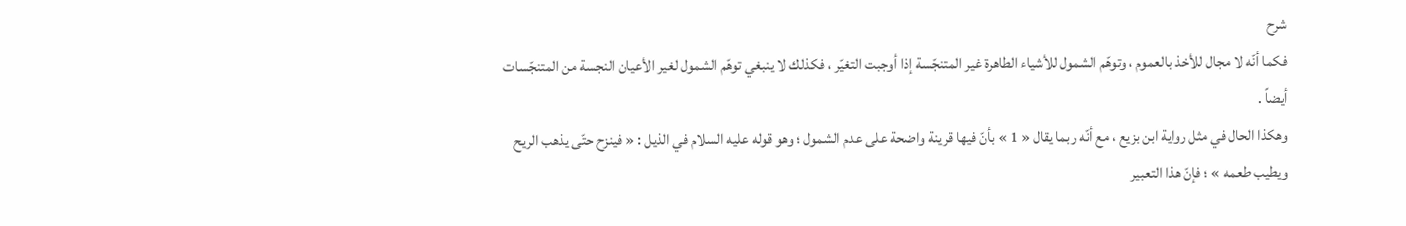شرح
فكما أنّه لا مجال للأخذ بالعموم ، وتوهّم الشمول للأشياء الطاهرة غير المتنجّسة إذا أوجبت التغيّر ، فكذلك لا ينبغي توهّم الشمول لغير الأعيان النجسة من المتنجّسات أيضاً .
وهكذا الحال في مثل رواية ابن بزيع ، مع أنّه ربما يقال « 1 » بأنّ فيها قرينة واضحة على عدم الشمول ؛ وهو قوله عليه السلام في الذيل : « فينزح حتّى يذهب الريح ويطيب طعمه » ؛ فإنّ هذا التعبير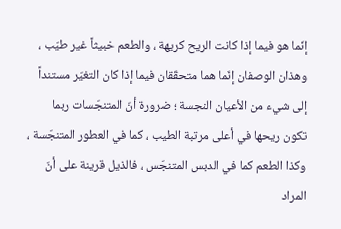إنّما هو فيما إذا كانت الريح كريهة ، والطعم خبيثاً غير طيّب ، وهذان الوصفان إنّما هما متحقّقان فيما إذا كان التغيّر مستنداً إلى شيء من الأعيان النجسة ؛ ضرورة أنّ المتنجّسات ربما تكون ريحها في أعلى مرتبة الطيب ، كما في العطور المتنجّسة ، وكذا الطعم كما في الدبس المتنجّس ، فالذيل قرينة على أنّ المراد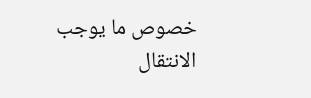خصوص ما يوجب الانتقال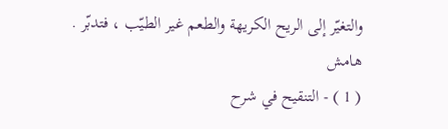والتغيّر إلى الريح الكريهة والطعم غير الطيّب ، فتدبّر .
هامش
( 1 ) - التنقيح في شرح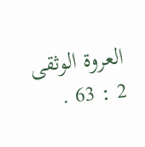العروة الوثقى 2 : 63 .